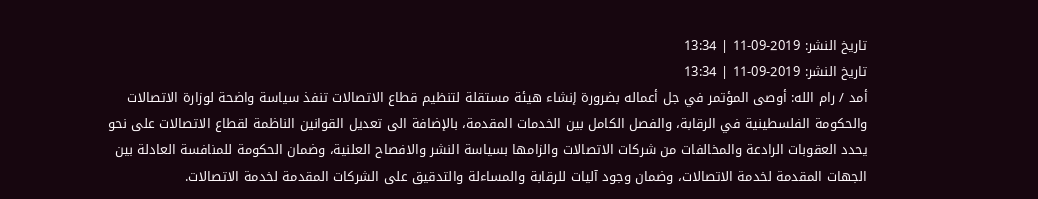تاريخ النشر: 2019-09-11 | 13:34
تاريخ النشر: 2019-09-11 | 13:34
أمد / رام الله: أوصى المؤتمر في جل أعماله بضرورة إنشاء هيئة مستقلة لتنظيم قطاع الاتصالات تنفذ سياسة واضحة لوزارة الاتصالات والحكومة الفلسطينية في الرقابة، والفصل الكامل بين الخدمات المقدمة، بالإضافة الى تعديل القوانين الناظمة لقطاع الاتصالات على نحو يحدد العقوبات الرادعة والمخالفات من شركات الاتصالات والزامها بسياسة النشر والافصاح العلنية، وضمان الحكومة للمنافسة العادلة بين الجهات المقدمة لخدمة الاتصالات، وضمان وجود آليات للرقابة والمساءلة والتدقيق على الشركات المقدمة لخدمة الاتصالات.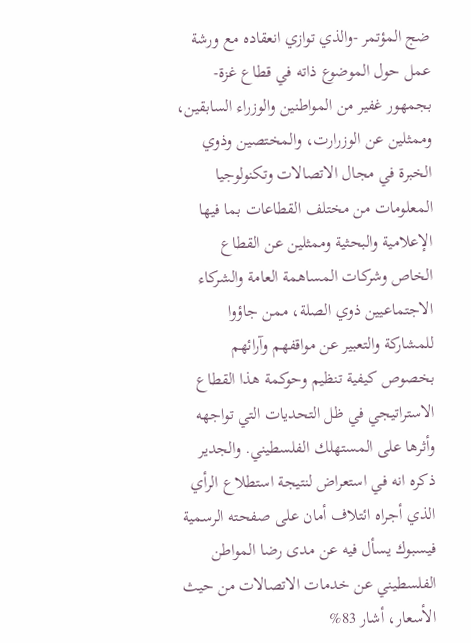ضج المؤتمر -والذي توازي انعقاده مع ورشة عمل حول الموضوع ذاته في قطاع غزة- بجمهور غفير من المواطنين والوزراء السابقين، وممثلين عن الوزرارت، والمختصين وذوي الخبرة في مجال الاتصالات وتكنولوجيا المعلومات من مختلف القطاعات بما فيها الإعلامية والبحثية وممثلين عن القطاع الخاص وشركات المساهمة العامة والشركاء الاجتماعيين ذوي الصلة، ممن جاؤوا للمشاركة والتعبير عن مواقفهم وآرائهم بخصوص كيفية تنظيم وحوكمة هذا القطاع الاستراتيجي في ظل التحديات التي تواجهه وأثرها على المستهلك الفلسطيني. والجدير ذكره انه في استعراض لنتيجة استطلاع الرأي الذي أجراه ائتلاف أمان على صفحته الرسمية فيسبوك يسأل فيه عن مدى رضا المواطن الفلسطيني عن خدمات الاتصالات من حيث الأسعار، أشار 83%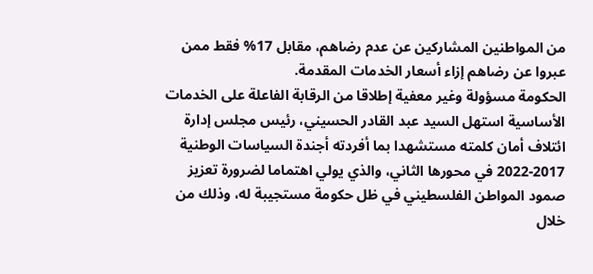من المواطنين المشاركين عن عدم رضاهم، مقابل 17% فقط ممن عبروا عن رضاهم إزاء أسعار الخدمات المقدمة.
الحكومة مسؤولة وغير معفية إطلاقا من الرقابة الفاعلة على الخدمات الأساسية استهل السيد عبد القادر الحسيني، رئيس مجلس إدارة ائتلاف أمان كلمته مستشهدا بما أفردته أجندة السياسات الوطنية 2017-2022 في محورها الثاني، والذي يولي اهتماما لضرورة تعزيز صمود المواطن الفلسطيني في ظل حكومة مستجيبة له، وذلك من خلال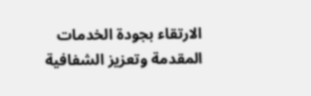الارتقاء بجودة الخدمات المقدمة وتعزيز الشفافية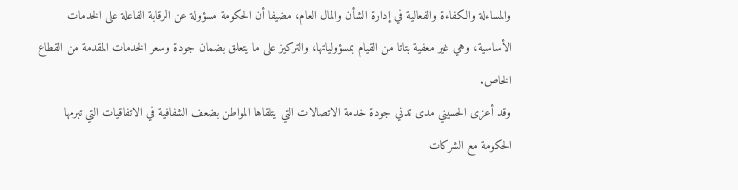والمساءلة والكفاءة والفعالية في إدارة الشأن والمال العام، مضيفا أن الحكومة مسؤولة عن الرقابة الفاعلة على الخدمات الأساسية، وهي غير معفية بتاتا من القيام بمسؤولياتها، والتركيز على ما يتعلق بضمان جودة وسعر الخدمات المقدمة من القطاع الخاص.
وقد أعزى الحسيني مدى تدني جودة خدمة الاتصالات التي يتلقاها المواطن بضعف الشفافية في الاتفاقيات التي تبرمها الحكومة مع الشركات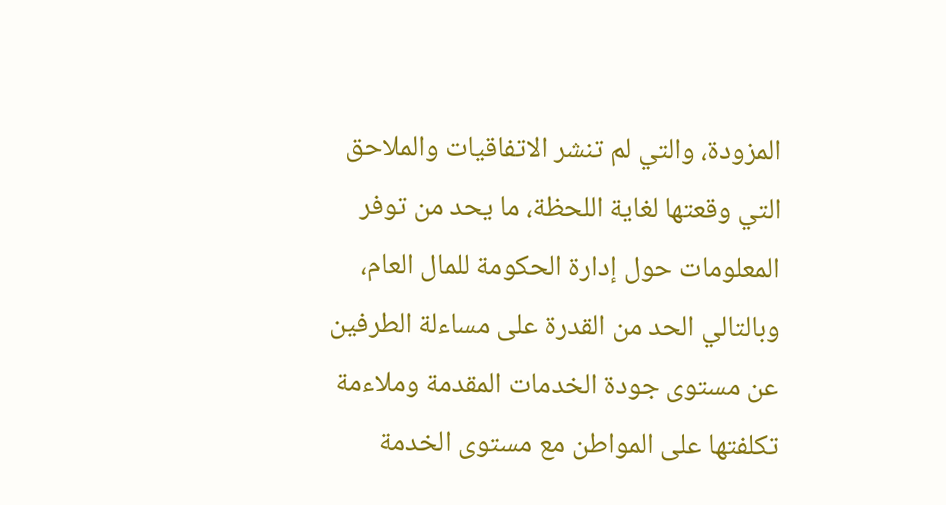المزودة، والتي لم تنشر الاتفاقيات والملاحق التي وقعتها لغاية اللحظة، ما يحد من توفر المعلومات حول إدارة الحكومة للمال العام، وبالتالي الحد من القدرة على مساءلة الطرفين عن مستوى جودة الخدمات المقدمة وملاءمة تكلفتها على المواطن مع مستوى الخدمة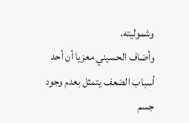وشموليته.
وأضاف الحسيني معزيا أن أحد أسباب الضعف يتمثل بعدم وجود جسم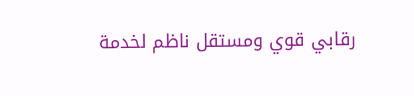رقابي قوي ومستقل ناظم لخدمة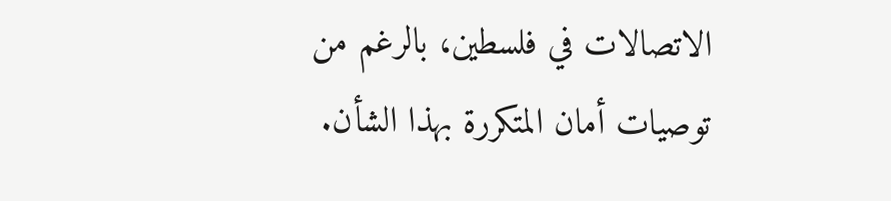الاتصالات في فلسطين، بالرغم من توصيات أمان المتكررة بهذا الشأن.